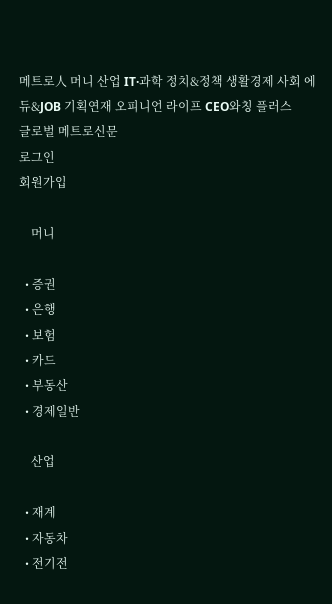메트로人 머니 산업 IT·과학 정치&정책 생활경제 사회 에듀&JOB 기획연재 오피니언 라이프 CEO와칭 플러스
글로벌 메트로신문
로그인
회원가입

    머니

  • 증권
  • 은행
  • 보험
  • 카드
  • 부동산
  • 경제일반

    산업

  • 재계
  • 자동차
  • 전기전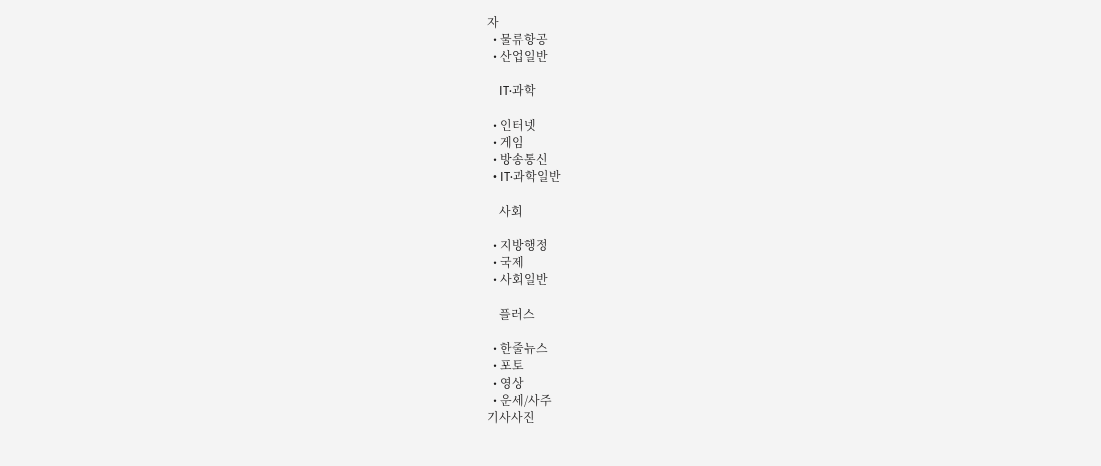자
  • 물류항공
  • 산업일반

    IT·과학

  • 인터넷
  • 게임
  • 방송통신
  • IT·과학일반

    사회

  • 지방행정
  • 국제
  • 사회일반

    플러스

  • 한줄뉴스
  • 포토
  • 영상
  • 운세/사주
기사사진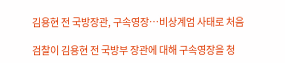김용현 전 국방장관, 구속영장…비상계엄 사태로 처음

검찰이 김용현 전 국방부 장관에 대해 구속영장을 청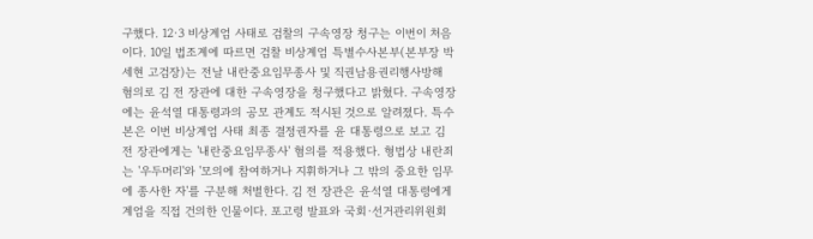구했다. 12·3 비상계엄 사태로 검찰의 구속영장 청구는 이번이 처음이다. 10일 법조계에 따르면 검찰 비상계엄 특별수사본부(본부장 박세현 고검장)는 전날 내란중요임무종사 및 직권남용권리행사방해 혐의로 김 전 장관에 대한 구속영장을 청구했다고 밝혔다. 구속영장에는 윤석열 대통령과의 공모 관계도 적시된 것으로 알려졌다. 특수본은 이번 비상계엄 사태 최종 결정권자를 윤 대통령으로 보고 김 전 장관에게는 '내란중요임무종사' 혐의를 적용했다. 형법상 내란죄는 '우두머리'와 '모의에 참여하거나 지휘하거나 그 밖의 중요한 임무에 종사한 자'를 구분해 처벌한다. 김 전 장관은 윤석열 대통령에게 계엄을 직접 건의한 인물이다. 포고령 발표와 국회·선거관리위원회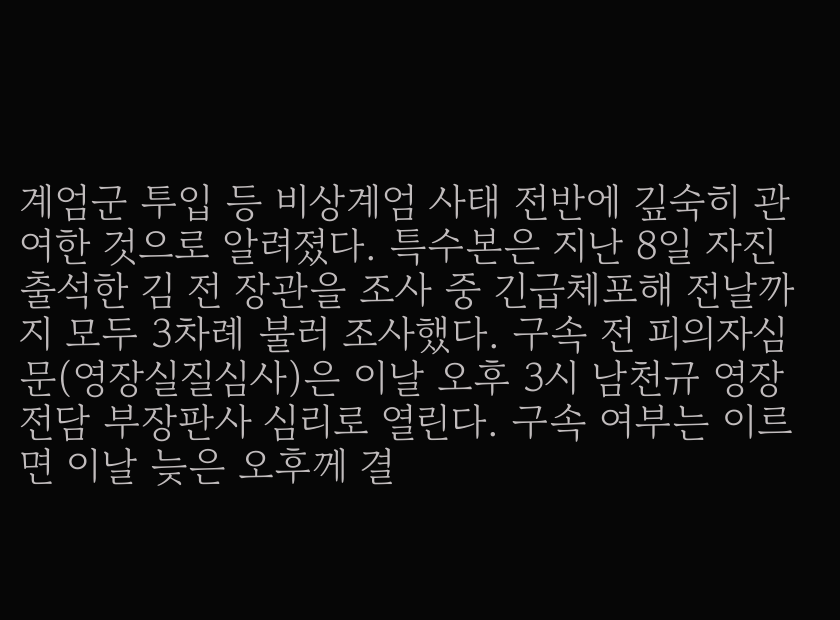계엄군 투입 등 비상계엄 사태 전반에 깊숙히 관여한 것으로 알려졌다. 특수본은 지난 8일 자진 출석한 김 전 장관을 조사 중 긴급체포해 전날까지 모두 3차례 불러 조사했다. 구속 전 피의자심문(영장실질심사)은 이날 오후 3시 남천규 영장전담 부장판사 심리로 열린다. 구속 여부는 이르면 이날 늦은 오후께 결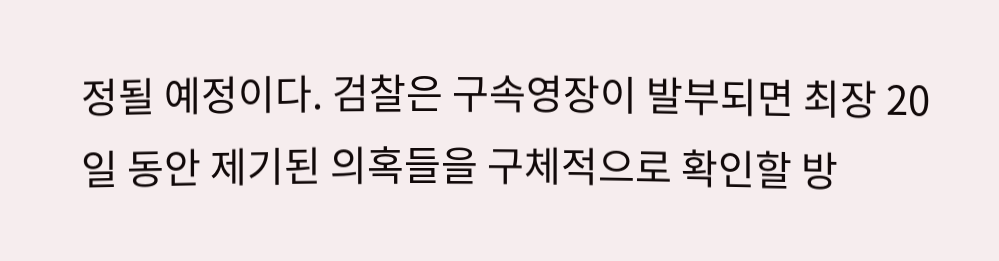정될 예정이다. 검찰은 구속영장이 발부되면 최장 20일 동안 제기된 의혹들을 구체적으로 확인할 방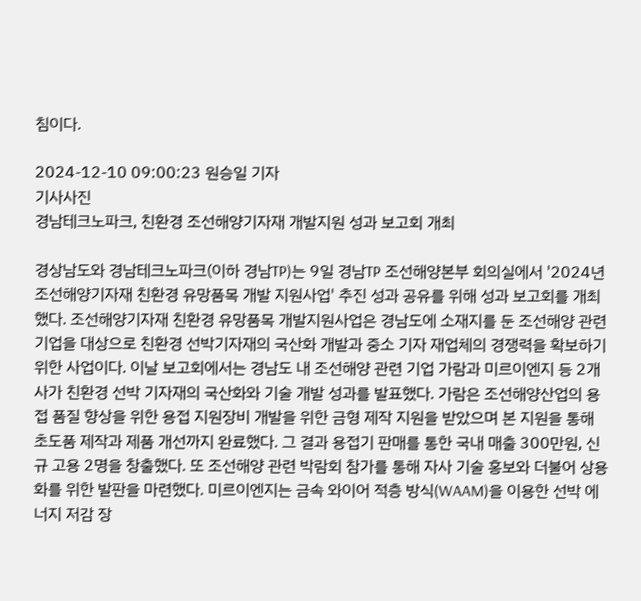침이다.

2024-12-10 09:00:23 원승일 기자
기사사진
경남테크노파크, 친환경 조선해양기자재 개발지원 성과 보고회 개최

경상남도와 경남테크노파크(이하 경남TP)는 9일 경남TP 조선해양본부 회의실에서 '2024년 조선해양기자재 친환경 유망품목 개발 지원사업' 추진 성과 공유를 위해 성과 보고회를 개최했다. 조선해양기자재 친환경 유망품목 개발지원사업은 경남도에 소재지를 둔 조선해양 관련 기업을 대상으로 친환경 선박기자재의 국산화 개발과 중소 기자 재업체의 경쟁력을 확보하기 위한 사업이다. 이날 보고회에서는 경남도 내 조선해양 관련 기업 가람과 미르이엔지 등 2개사가 친환경 선박 기자재의 국산화와 기술 개발 성과를 발표했다. 가람은 조선해양산업의 용접 품질 향상을 위한 용접 지원장비 개발을 위한 금형 제작 지원을 받았으며 본 지원을 통해 초도품 제작과 제품 개선까지 완료했다. 그 결과 용접기 판매를 통한 국내 매출 300만원, 신규 고용 2명을 창출했다. 또 조선해양 관련 박람회 참가를 통해 자사 기술 홍보와 더불어 상용화를 위한 발판을 마련했다. 미르이엔지는 금속 와이어 적층 방식(WAAM)을 이용한 선박 에너지 저감 장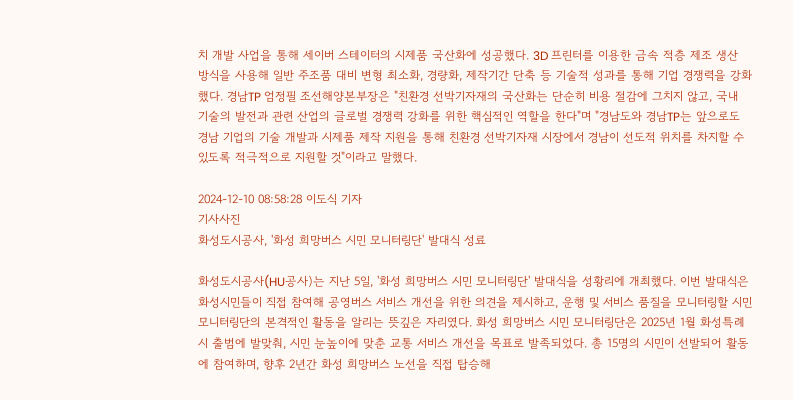치 개발 사업을 통해 세이버 스테이터의 시제품 국산화에 성공했다. 3D 프린터를 이용한 금속 적층 제조 생산 방식을 사용해 일반 주조품 대비 변형 최소화, 경량화, 제작기간 단축 등 기술적 성과를 통해 기업 경쟁력을 강화했다. 경남TP 엄정필 조선해양본부장은 "친환경 선박기자재의 국산화는 단순히 비용 절감에 그치지 않고, 국내 기술의 발전과 관련 산업의 글로벌 경쟁력 강화를 위한 핵심적인 역할을 한다"며 "경남도와 경남TP는 앞으로도 경남 기업의 기술 개발과 시제품 제작 지원을 통해 친환경 선박기자재 시장에서 경남이 선도적 위치를 차지할 수 있도록 적극적으로 지원할 것"이라고 말했다.

2024-12-10 08:58:28 이도식 기자
기사사진
화성도시공사, '화성 희망버스 시민 모니터링단' 발대식 성료

화성도시공사(HU공사)는 지난 5일, '화성 희망버스 시민 모니터링단' 발대식을 성황리에 개최했다. 이번 발대식은 화성시민들이 직접 참여해 공영버스 서비스 개선을 위한 의견을 제시하고, 운행 및 서비스 품질을 모니터링할 시민 모니터링단의 본격적인 활동을 알리는 뜻깊은 자리였다. 화성 희망버스 시민 모니터링단은 2025년 1월 화성특례시 출범에 발맞춰, 시민 눈높이에 맞춘 교통 서비스 개선을 목표로 발족되었다. 총 15명의 시민이 선발되어 활동에 참여하며, 향후 2년간 화성 희망버스 노선을 직접 탑승해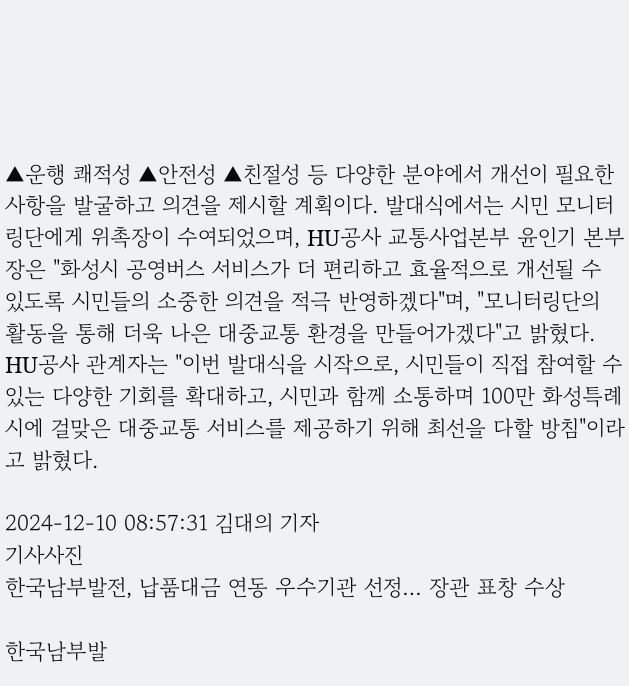▲운행 쾌적성 ▲안전성 ▲친절성 등 다양한 분야에서 개선이 필요한 사항을 발굴하고 의견을 제시할 계획이다. 발대식에서는 시민 모니터링단에게 위촉장이 수여되었으며, HU공사 교통사업본부 윤인기 본부장은 "화성시 공영버스 서비스가 더 편리하고 효율적으로 개선될 수 있도록 시민들의 소중한 의견을 적극 반영하겠다"며, "모니터링단의 활동을 통해 더욱 나은 대중교통 환경을 만들어가겠다"고 밝혔다. HU공사 관계자는 "이번 발대식을 시작으로, 시민들이 직접 참여할 수 있는 다양한 기회를 확대하고, 시민과 함께 소통하며 100만 화성특례시에 걸맞은 대중교통 서비스를 제공하기 위해 최선을 다할 방침"이라고 밝혔다.

2024-12-10 08:57:31 김대의 기자
기사사진
한국남부발전, 납품대금 연동 우수기관 선정… 장관 표창 수상

한국남부발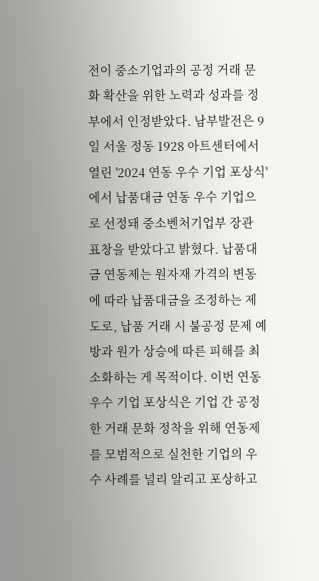전이 중소기업과의 공정 거래 문화 확산을 위한 노력과 성과를 정부에서 인정받았다. 남부발전은 9일 서울 정동 1928 아트센터에서 열린 '2024 연동 우수 기업 포상식'에서 납품대금 연동 우수 기업으로 선정돼 중소벤처기업부 장관 표창을 받았다고 밝혔다. 납품대금 연동제는 원자재 가격의 변동에 따라 납품대금을 조정하는 제도로, 납품 거래 시 불공정 문제 예방과 원가 상승에 따른 피해를 최소화하는 게 목적이다. 이번 연동 우수 기업 포상식은 기업 간 공정한 거래 문화 정착을 위해 연동제를 모범적으로 실천한 기업의 우수 사례를 널리 알리고 포상하고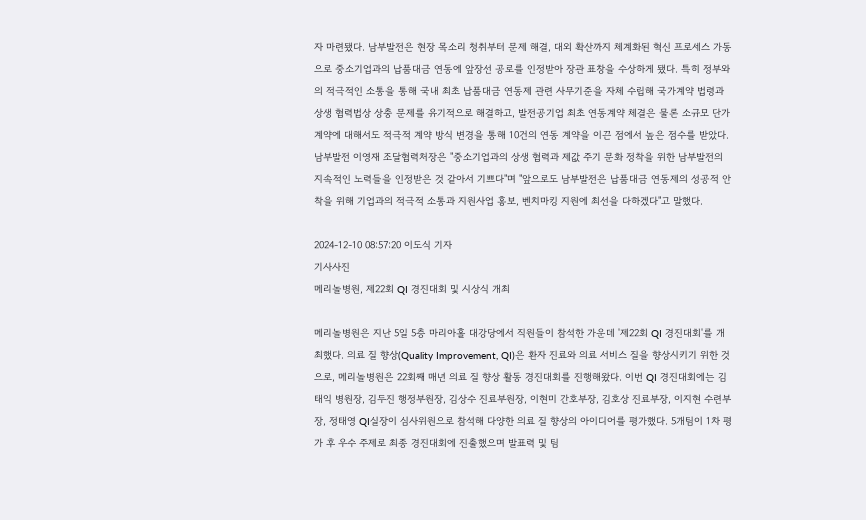자 마련됐다. 남부발전은 현장 목소리 청취부터 문제 해결, 대외 확산까지 체계화된 혁신 프로세스 가동으로 중소기업과의 납품대금 연동에 앞장선 공로를 인정받아 장관 표창을 수상하게 됐다. 특히 정부와의 적극적인 소통을 통해 국내 최초 납품대금 연동제 관련 사무기준을 자체 수립해 국가계약 법령과 상생 협력법상 상충 문제를 유기적으로 해결하고, 발전공기업 최초 연동계약 체결은 물론 소규모 단가 계약에 대해서도 적극적 계약 방식 변경을 통해 10건의 연동 계약을 이끈 점에서 높은 점수를 받았다. 남부발전 이영재 조달협력처장은 "중소기업과의 상생 협력과 제값 주기 문화 정착을 위한 남부발전의 지속적인 노력들을 인정받은 것 같아서 기쁘다"며 "앞으로도 남부발전은 납품대금 연동제의 성공적 안착을 위해 기업과의 적극적 소통과 지원사업 홍보, 벤치마킹 지원에 최선을 다하겠다"고 말했다.

2024-12-10 08:57:20 이도식 기자
기사사진
메리놀병원, 제22회 QI 경진대회 및 시상식 개최

메리놀병원은 지난 5일 5층 마리아홀 대강당에서 직원들이 참석한 가운데 '제22회 QI 경진대회'를 개최했다. 의료 질 향상(Quality Improvement, QI)은 환자 진료와 의료 서비스 질을 향상시키기 위한 것으로, 메리놀병원은 22회째 매년 의료 질 향상 활동 경진대회를 진행해왔다. 이번 QI 경진대회에는 김태익 병원장, 김두진 행정부원장, 김상수 진료부원장, 이현미 간호부장, 김호상 진료부장, 이지현 수련부장, 정태영 QI실장이 심사위원으로 참석해 다양한 의료 질 향상의 아이디어를 평가했다. 5개팀이 1차 평가 후 우수 주제로 최종 경진대회에 진출했으며 발표력 및 팀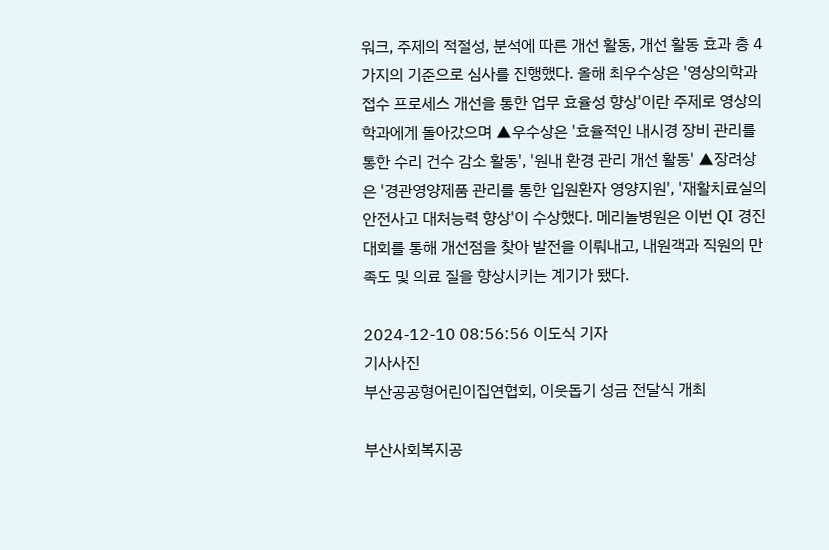워크, 주제의 적절성, 분석에 따른 개선 활동, 개선 활동 효과 총 4가지의 기준으로 심사를 진행했다. 올해 최우수상은 '영상의학과 접수 프로세스 개선을 통한 업무 효율성 향상'이란 주제로 영상의학과에게 돌아갔으며 ▲우수상은 '효율적인 내시경 장비 관리를 통한 수리 건수 감소 활동', '원내 환경 관리 개선 활동' ▲장려상은 '경관영양제품 관리를 통한 입원환자 영양지원', '재활치료실의 안전사고 대처능력 향상'이 수상했다. 메리놀병원은 이번 QI 경진대회를 통해 개선점을 찾아 발전을 이뤄내고, 내원객과 직원의 만족도 및 의료 질을 향상시키는 계기가 됐다.

2024-12-10 08:56:56 이도식 기자
기사사진
부산공공형어린이집연협회, 이웃돕기 성금 전달식 개최

부산사회복지공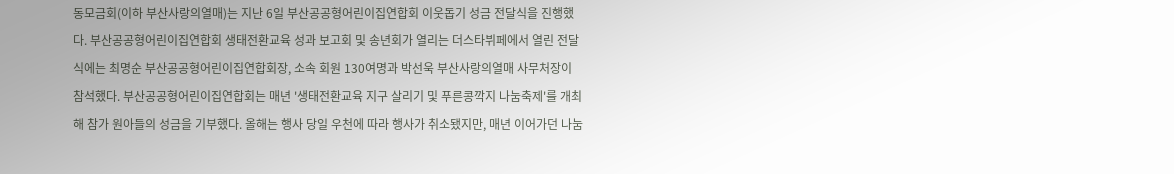동모금회(이하 부산사랑의열매)는 지난 6일 부산공공형어린이집연합회 이웃돕기 성금 전달식을 진행했다. 부산공공형어린이집연합회 생태전환교육 성과 보고회 및 송년회가 열리는 더스타뷔페에서 열린 전달식에는 최명순 부산공공형어린이집연합회장, 소속 회원 130여명과 박선욱 부산사랑의열매 사무처장이 참석했다. 부산공공형어린이집연합회는 매년 '생태전환교육 지구 살리기 및 푸른콩깍지 나눔축제'를 개최해 참가 원아들의 성금을 기부했다. 올해는 행사 당일 우천에 따라 행사가 취소됐지만, 매년 이어가던 나눔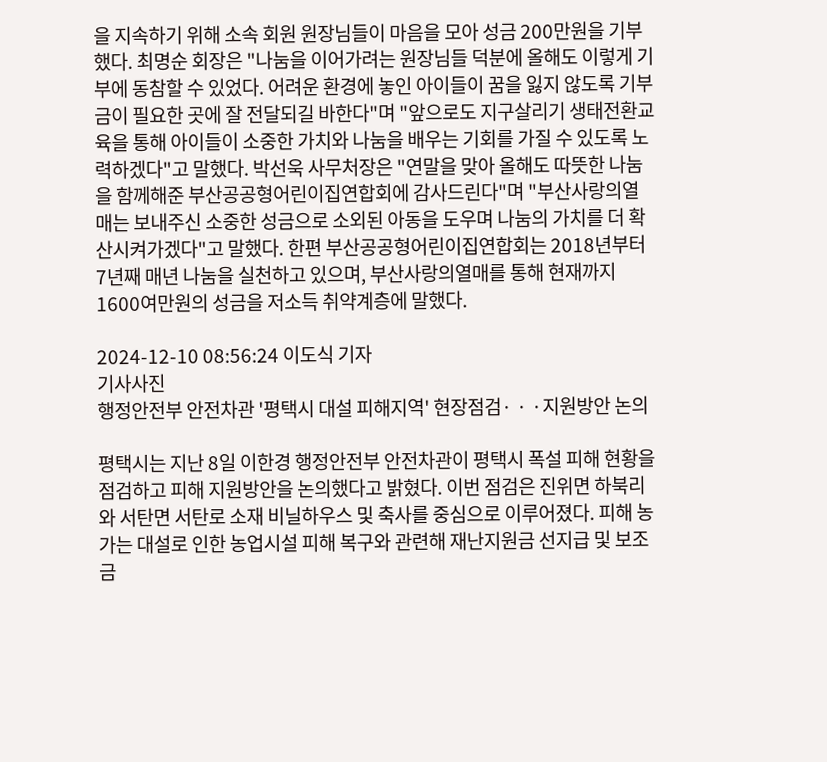을 지속하기 위해 소속 회원 원장님들이 마음을 모아 성금 200만원을 기부했다. 최명순 회장은 "나눔을 이어가려는 원장님들 덕분에 올해도 이렇게 기부에 동참할 수 있었다. 어려운 환경에 놓인 아이들이 꿈을 잃지 않도록 기부금이 필요한 곳에 잘 전달되길 바한다"며 "앞으로도 지구살리기 생태전환교육을 통해 아이들이 소중한 가치와 나눔을 배우는 기회를 가질 수 있도록 노력하겠다"고 말했다. 박선욱 사무처장은 "연말을 맞아 올해도 따뜻한 나눔을 함께해준 부산공공형어린이집연합회에 감사드린다"며 "부산사랑의열매는 보내주신 소중한 성금으로 소외된 아동을 도우며 나눔의 가치를 더 확산시켜가겠다"고 말했다. 한편 부산공공형어린이집연합회는 2018년부터 7년째 매년 나눔을 실천하고 있으며, 부산사랑의열매를 통해 현재까지 1600여만원의 성금을 저소득 취약계층에 말했다.

2024-12-10 08:56:24 이도식 기자
기사사진
행정안전부 안전차관 '평택시 대설 피해지역' 현장점검· · ·지원방안 논의

평택시는 지난 8일 이한경 행정안전부 안전차관이 평택시 폭설 피해 현황을 점검하고 피해 지원방안을 논의했다고 밝혔다. 이번 점검은 진위면 하북리와 서탄면 서탄로 소재 비닐하우스 및 축사를 중심으로 이루어졌다. 피해 농가는 대설로 인한 농업시설 피해 복구와 관련해 재난지원금 선지급 및 보조금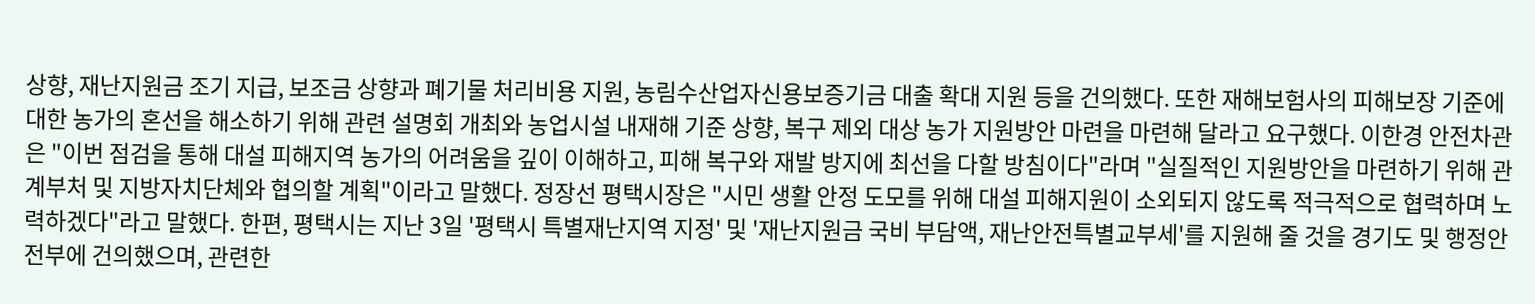상향, 재난지원금 조기 지급, 보조금 상향과 폐기물 처리비용 지원, 농림수산업자신용보증기금 대출 확대 지원 등을 건의했다. 또한 재해보험사의 피해보장 기준에 대한 농가의 혼선을 해소하기 위해 관련 설명회 개최와 농업시설 내재해 기준 상향, 복구 제외 대상 농가 지원방안 마련을 마련해 달라고 요구했다. 이한경 안전차관은 "이번 점검을 통해 대설 피해지역 농가의 어려움을 깊이 이해하고, 피해 복구와 재발 방지에 최선을 다할 방침이다"라며 "실질적인 지원방안을 마련하기 위해 관계부처 및 지방자치단체와 협의할 계획"이라고 말했다. 정장선 평택시장은 "시민 생활 안정 도모를 위해 대설 피해지원이 소외되지 않도록 적극적으로 협력하며 노력하겠다"라고 말했다. 한편, 평택시는 지난 3일 '평택시 특별재난지역 지정' 및 '재난지원금 국비 부담액, 재난안전특별교부세'를 지원해 줄 것을 경기도 및 행정안전부에 건의했으며, 관련한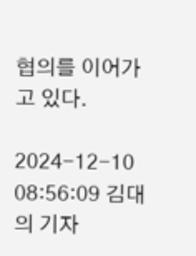협의를 이어가고 있다.

2024-12-10 08:56:09 김대의 기자